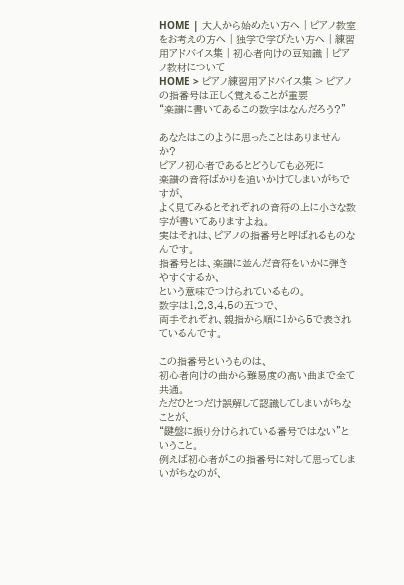HOME | 大人から始めたい方へ | ピアノ教室をお考えの方へ | 独学で学びたい方へ | 練習用アドバイス集 | 初心者向けの豆知識 | ピアノ教材について
HOME > ピアノ練習用アドバイス集 > ピアノの指番号は正しく覚えることが重要
“楽譜に書いてあるこの数字はなんだろう?”

あなたはこのように思ったことはありませんか?
ピアノ初心者であるとどうしても必死に
楽譜の音符ばかりを追いかけてしまいがちですが、
よく見てみるとそれぞれの音符の上に小さな数字が書いてありますよね。
実はそれは、ピアノの指番号と呼ばれるものなんです。
指番号とは、楽譜に並んだ音符をいかに弾きやすくするか、
という意味でつけられているもの。
数字は1,2,3,4,5の五つで、
両手それぞれ、親指から順に1から5で表されているんです。

この指番号というものは、
初心者向けの曲から難易度の高い曲まで全て共通。
ただひとつだけ誤解して認識してしまいがちなことが、
“鍵盤に振り分けられている番号ではない”ということ。
例えば初心者がこの指番号に対して思ってしまいがちなのが、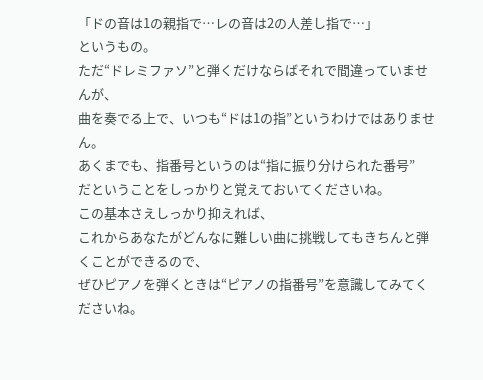「ドの音は1の親指で…レの音は2の人差し指で…」
というもの。
ただ“ドレミファソ”と弾くだけならばそれで間違っていませんが、
曲を奏でる上で、いつも“ドは1の指”というわけではありません。
あくまでも、指番号というのは“指に振り分けられた番号”
だということをしっかりと覚えておいてくださいね。
この基本さえしっかり抑えれば、
これからあなたがどんなに難しい曲に挑戦してもきちんと弾くことができるので、
ぜひピアノを弾くときは“ピアノの指番号”を意識してみてくださいね。